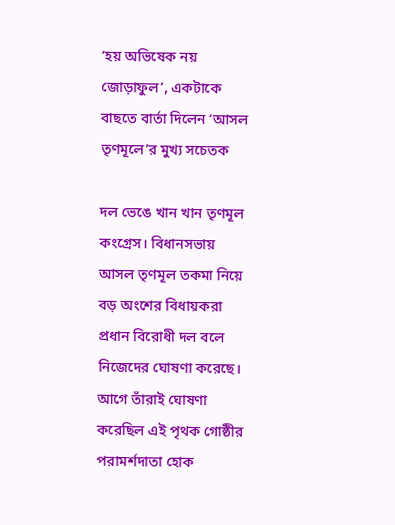‘হয় অভিষেক নয় জোড়াফুল’, একটাকে বাছতে বার্তা দিলেন ‘আসল তৃণমূলে’র মুখ্য সচেতক

দল ভেঙে খান খান তৃণমূল কংগ্রেস। বিধানসভায় আসল তৃণমূল তকমা নিয়ে বড় অংশের বিধায়করা প্রধান বিরোধী দল বলে নিজেদের ঘোষণা করেছে। আগে তাঁরাই ঘোষণা করেছিল এই পৃথক গোষ্ঠীর পরামর্শদাতা হোক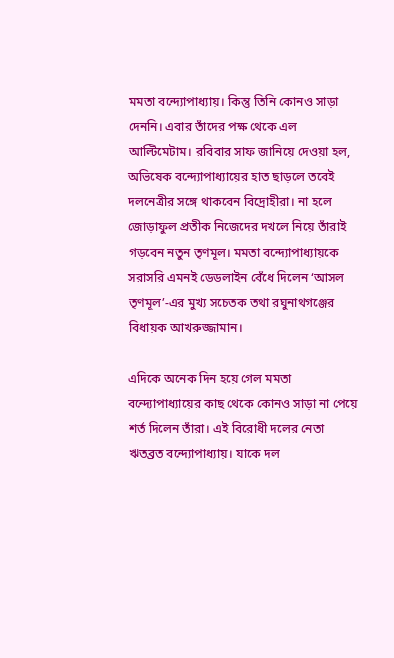মমতা বন্দ্যোপাধ্যায়। কিন্তু তিনি কোনও সাড়া দেননি। এবার তাঁদের পক্ষ থেকে এল আল্টিমেটাম। রবিবার সাফ জানিয়ে দেওয়া হল, অভিষেক বন্দ্যোপাধ্যায়ের হাত ছাড়লে তবেই দলনেত্রীর সঙ্গে থাকবেন বিদ্রোহীরা। না হলে জোড়াফুল প্রতীক নিজেদের দখলে নিয়ে তাঁরাই গড়বেন নতুন তৃণমূল। মমতা বন্দ্যোপাধ্যায়কে সরাসরি এমনই ডেডলাইন বেঁধে দিলেন ‘আসল তৃণমূল’-এর মুখ্য সচেতক তথা রঘুনাথগঞ্জের বিধায়ক আখরুজ্জামান।

এদিকে অনেক দিন হয়ে গেল মমতা বন্দ্যোপাধ্যায়ের কাছ থেকে কোনও সাড়া না পেয়ে শর্ত দিলেন তাঁরা। এই বিরোধী দলের নেতা ঋতব্রত বন্দ্যোপাধ্যায়। যাকে দল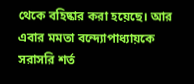থেকে বহিষ্কার করা হয়েছে। আর এবার মমতা বন্দ্যোপাধ্যায়কে সরাসরি শর্ত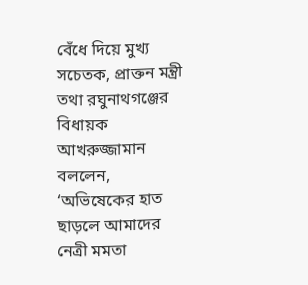বেঁধে দিয়ে মুখ্য সচেতক, প্রাক্তন মন্ত্রী তথা রঘুনাথগঞ্জের বিধায়ক আখরুজ্জামান বললেন, ‘অভিষেকের হাত ছাড়লে আমাদের নেত্রী মমতা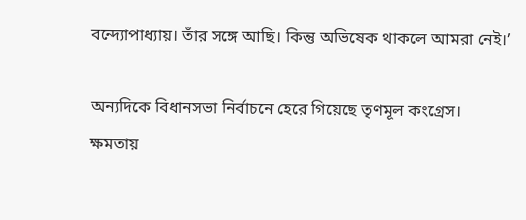বন্দ্যোপাধ্যায়। তাঁর সঙ্গে আছি। কিন্তু অভিষেক থাকলে আমরা নেই।’

অন্যদিকে বিধানসভা নির্বাচনে হেরে গিয়েছে তৃণমূল কংগ্রেস। ক্ষমতায়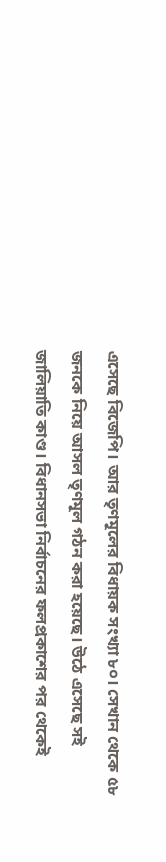এসেছে বিজেপি। আর তৃণমূলের বিধায়ক সংখ্যা ৮০। সেখান থেকে ৫৮ জনকে নিয়ে আসল তৃণমূল গঠন করা হয়েছে। উঠে এসেছে সই জালিয়াতি কাণ্ড। বিধানসভা নির্বাচনের ফলপ্রকাশের পর থেকেই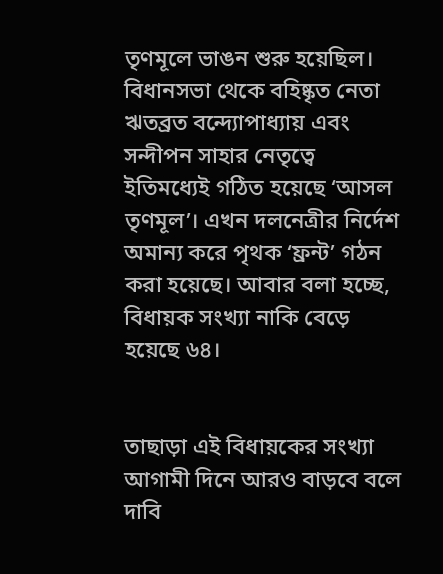তৃণমূলে ভাঙন শুরু হয়েছিল। বিধানসভা থেকে বহিষ্কৃত নেতা ঋতব্রত বন্দ্যোপাধ্যায় এবং সন্দীপন সাহার নেতৃত্বে ইতিমধ্যেই গঠিত হয়েছে ‘আসল তৃণমূল’। এখন দলনেত্রীর নির্দেশ অমান্য করে পৃথক ‘ফ্রন্ট’ গঠন করা হয়েছে। আবার বলা হচ্ছে, বিধায়ক সংখ্যা নাকি বেড়ে হয়েছে ৬৪।


তাছাড়া এই বিধায়কের সংখ্যা আগামী দিনে আরও বাড়বে বলে দাবি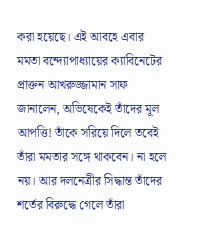করা হয়েছে। এই আবহে এবার মমতা বন্দ্যোপাধ্যায়ের ক্যাবিনেটের প্রাক্তন আখরুজ্জামান সাফ জানালেন, অভিষেকেই তাঁদের মূল আপত্তি! তাঁকে সরিয়ে দিলে তবেই তাঁরা মমতার সঙ্গে থাকবেন। না হলে নয়। আর দলনেত্রীর সিদ্ধান্ত তাঁদের শর্তের বিরুদ্ধে গেলে তাঁরা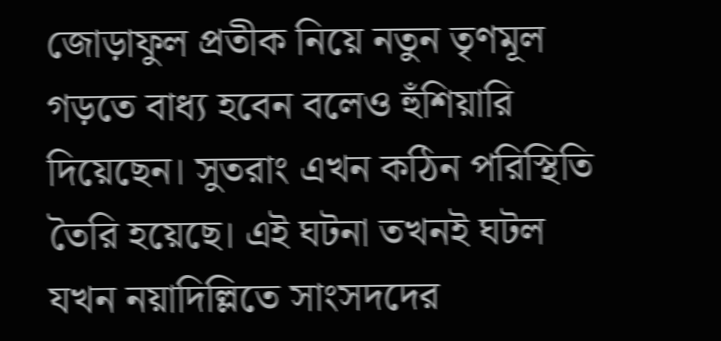জোড়াফুল প্রতীক নিয়ে নতুন তৃণমূল গড়তে বাধ্য হবেন বলেও হুঁশিয়ারি দিয়েছেন। সুতরাং এখন কঠিন পরিস্থিতি তৈরি হয়েছে। এই ঘটনা তখনই ঘটল যখন নয়াদিল্লিতে সাংসদদের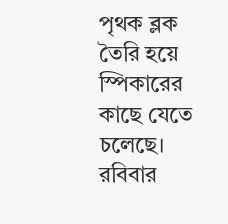পৃথক ব্লক তৈরি হয়ে স্পিকারের কাছে যেতে চলেছে। রবিবার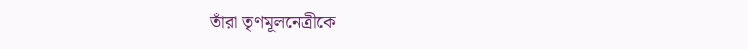তাঁরা তৃণমূলনেত্রীকে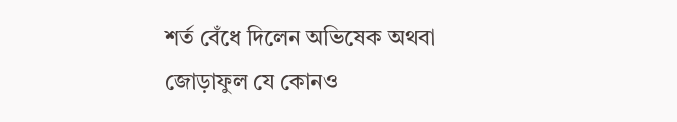শর্ত বেঁধে দিলেন অভিষেক অথবা জোড়াফুল যে কোনও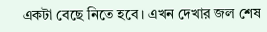একটা বেছে নিতে হবে। এখন দেখার জল শেষ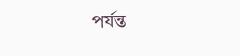পর্যন্ত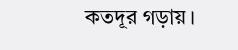কতদূর গড়ায়।